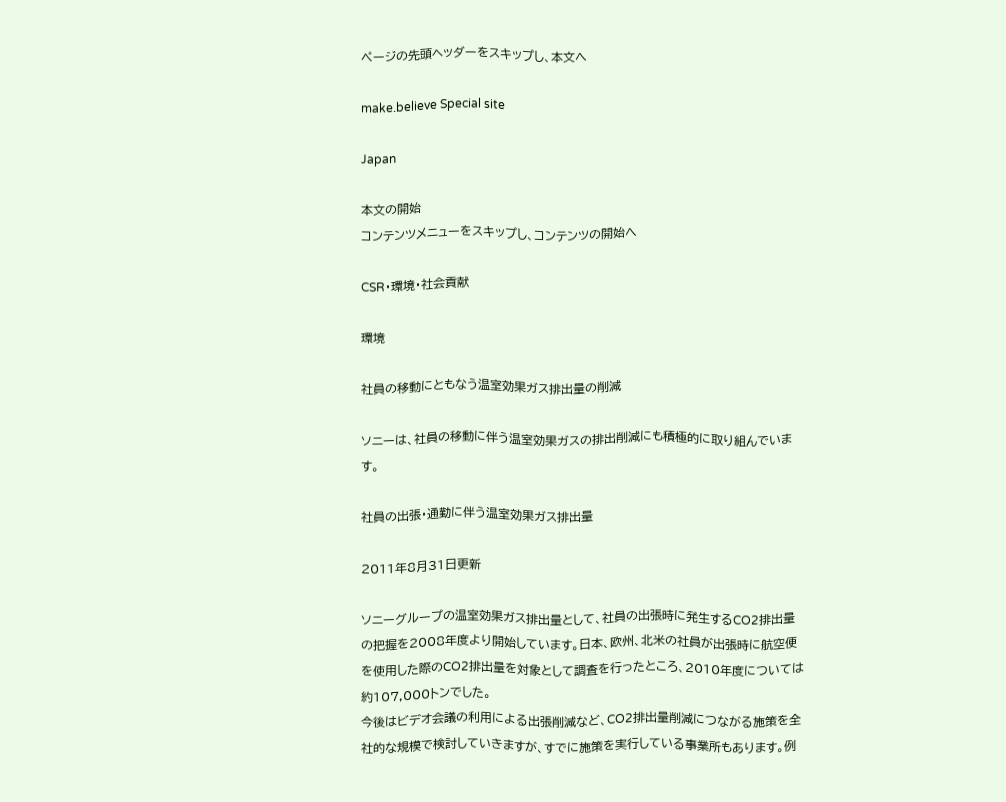ページの先頭ヘッダーをスキップし、本文へ

make.believe Special site

Japan

本文の開始
コンテンツメニューをスキップし、コンテンツの開始へ

CSR・環境・社会貢献

環境

社員の移動にともなう温室効果ガス排出量の削減

ソニーは、社員の移動に伴う温室効果ガスの排出削減にも積極的に取り組んでいます。

社員の出張・通勤に伴う温室効果ガス排出量

2011年8月31日更新

ソニーグループの温室効果ガス排出量として、社員の出張時に発生するCO2排出量の把握を2008年度より開始しています。日本、欧州、北米の社員が出張時に航空便を使用した際のCO2排出量を対象として調査を行ったところ、2010年度については約107,000トンでした。
今後はビデオ会議の利用による出張削減など、CO2排出量削減につながる施策を全社的な規模で検討していきますが、すでに施策を実行している事業所もあります。例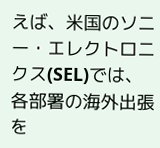えば、米国のソニー・エレクトロニクス(SEL)では、各部署の海外出張を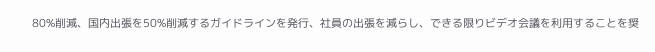80%削減、国内出張を50%削減するガイドラインを発行、社員の出張を減らし、できる限りビデオ会議を利用することを奨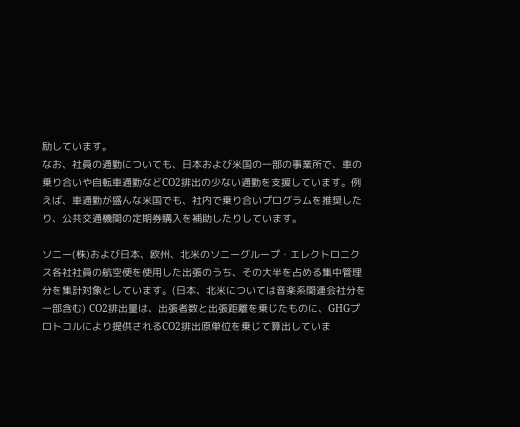励しています。
なお、社員の通勤についても、日本および米国の一部の事業所で、車の乗り合いや自転車通勤などCO2排出の少ない通勤を支援しています。例えば、車通勤が盛んな米国でも、社内で乗り合いプログラムを推奨したり、公共交通機関の定期券購入を補助したりしています。

ソニー(株)および日本、欧州、北米のソニーグループ・エレクトロニクス各社社員の航空便を使用した出張のうち、その大半を占める集中管理分を集計対象としています。(日本、北米については音楽系関連会社分を一部含む) CO2排出量は、出張者数と出張距離を乗じたものに、GHGプロトコルにより提供されるCO2排出原単位を乗じて算出していま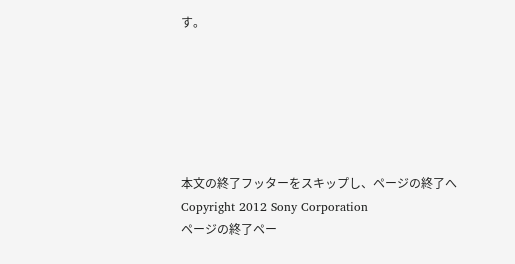す。






本文の終了フッターをスキップし、ページの終了へ
Copyright 2012 Sony Corporation
ページの終了ペー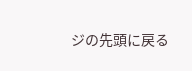ジの先頭に戻る